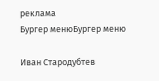реклама
Бургер менюБургер меню

Иван Стародубтев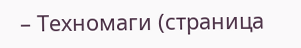– Техномаги (страница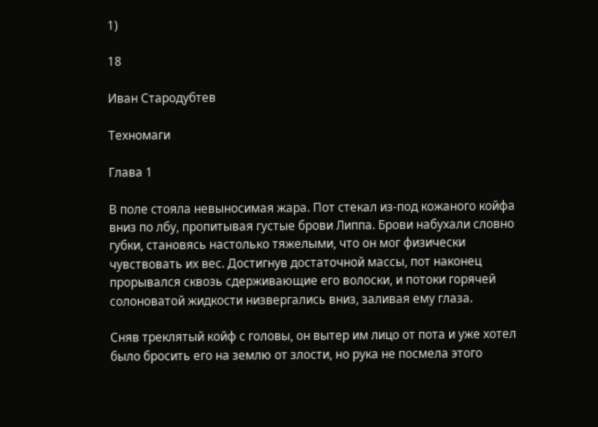1)

18

Иван Стародубтев

Техномаги

Глава 1

В поле стояла невыносимая жара. Пот стекал из-под кожаного койфа вниз по лбу, пропитывая густые брови Липпа. Брови набухали словно губки, становясь настолько тяжелыми, что он мог физически чувствовать их вес. Достигнув достаточной массы, пот наконец прорывался сквозь сдерживающие его волоски, и потоки горячей солоноватой жидкости низвергались вниз, заливая ему глаза.

Сняв треклятый койф с головы, он вытер им лицо от пота и уже хотел было бросить его на землю от злости, но рука не посмела этого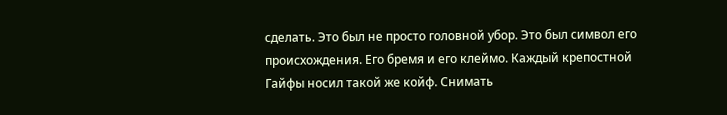сделать. Это был не просто головной убор. Это был символ его происхождения. Его бремя и его клеймо. Каждый крепостной Гайфы носил такой же койф. Снимать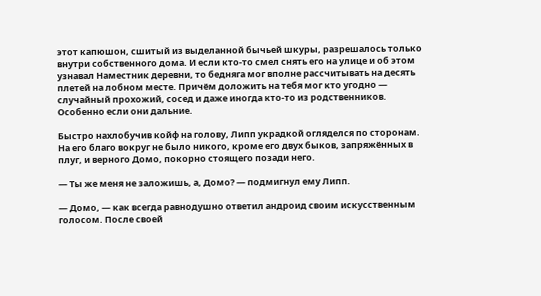этот капюшон, сшитый из выделанной бычьей шкуры, разрешалось только внутри собственного дома. И если кто-то смел снять его на улице и об этом узнавал Наместник деревни, то бедняга мог вполне рассчитывать на десять плетей на лобном месте. Причём доложить на тебя мог кто угодно — случайный прохожий, сосед и даже иногда кто-то из родственников. Особенно если они дальние.

Быстро нахлобучив койф на голову, Липп украдкой огляделся по сторонам. На его благо вокруг не было никого, кроме его двух быков, запряжённых в плуг, и верного Домо, покорно стоящего позади него.

— Ты же меня не заложишь, а, Домо? — подмигнул ему Липп.

— Домо, — как всегда равнодушно ответил андроид своим искусственным голосом. После своей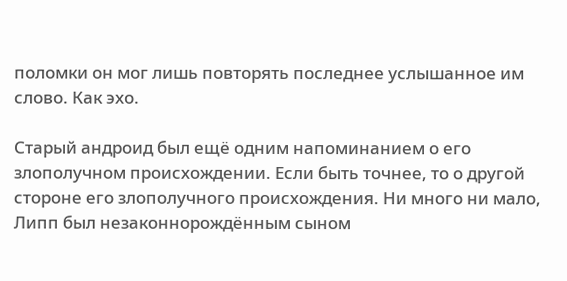поломки он мог лишь повторять последнее услышанное им слово. Как эхо.

Старый андроид был ещё одним напоминанием о его злополучном происхождении. Если быть точнее, то о другой стороне его злополучного происхождения. Ни много ни мало, Липп был незаконнорождённым сыном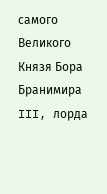самого Великого Князя Бора Бранимира III, лорда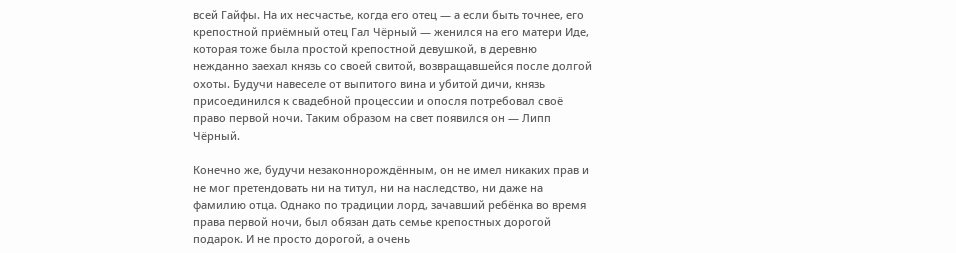всей Гайфы. На их несчастье, когда его отец — а если быть точнее, его крепостной приёмный отец Гал Чёрный — женился на его матери Иде, которая тоже была простой крепостной девушкой, в деревню нежданно заехал князь со своей свитой, возвращавшейся после долгой охоты. Будучи навеселе от выпитого вина и убитой дичи, князь присоединился к свадебной процессии и опосля потребовал своё право первой ночи. Таким образом на свет появился он — Липп Чёрный.

Конечно же, будучи незаконнорождённым, он не имел никаких прав и не мог претендовать ни на титул, ни на наследство, ни даже на фамилию отца. Однако по традиции лорд, зачавший ребёнка во время права первой ночи, был обязан дать семье крепостных дорогой подарок. И не просто дорогой, а очень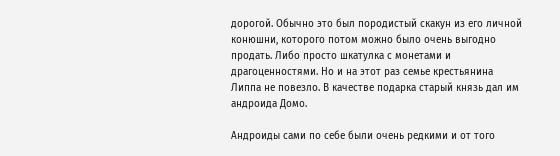дорогой. Обычно это был породистый скакун из его личной конюшни, которого потом можно было очень выгодно продать. Либо просто шкатулка с монетами и драгоценностями. Но и на этот раз семье крестьянина Липпа не повезло. В качестве подарка старый князь дал им андроида Домо.

Андроиды сами по себе были очень редкими и от того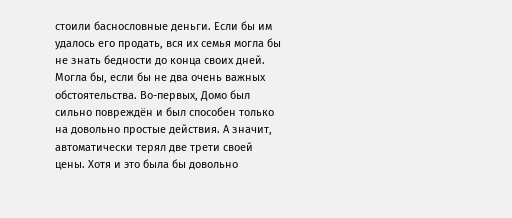стоили баснословные деньги. Если бы им удалось его продать, вся их семья могла бы не знать бедности до конца своих дней. Могла бы, если бы не два очень важных обстоятельства. Во-первых, Домо был сильно повреждён и был способен только на довольно простые действия. А значит, автоматически терял две трети своей цены. Хотя и это была бы довольно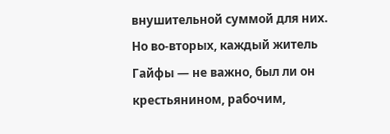внушительной суммой для них. Но во-вторых, каждый житель Гайфы — не важно, был ли он крестьянином, рабочим,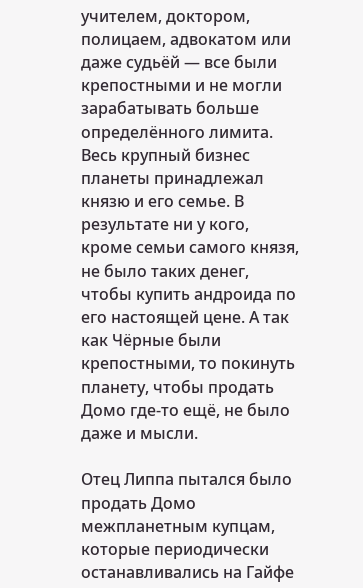учителем, доктором, полицаем, адвокатом или даже судьёй — все были крепостными и не могли зарабатывать больше определённого лимита. Весь крупный бизнес планеты принадлежал князю и его семье. В результате ни у кого, кроме семьи самого князя, не было таких денег, чтобы купить андроида по его настоящей цене. А так как Чёрные были крепостными, то покинуть планету, чтобы продать Домо где-то ещё, не было даже и мысли.

Отец Липпа пытался было продать Домо межпланетным купцам, которые периодически останавливались на Гайфе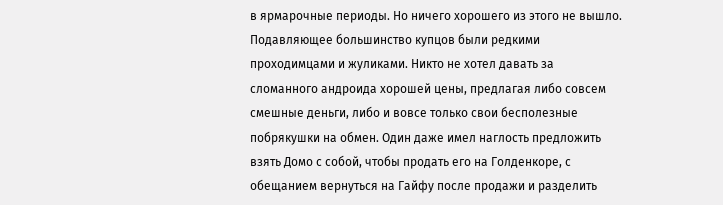в ярмарочные периоды. Но ничего хорошего из этого не вышло. Подавляющее большинство купцов были редкими проходимцами и жуликами. Никто не хотел давать за сломанного андроида хорошей цены, предлагая либо совсем смешные деньги, либо и вовсе только свои бесполезные побрякушки на обмен. Один даже имел наглость предложить взять Домо с собой, чтобы продать его на Голденкоре, с обещанием вернуться на Гайфу после продажи и разделить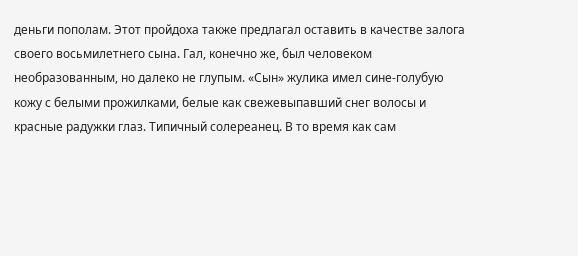деньги пополам. Этот пройдоха также предлагал оставить в качестве залога своего восьмилетнего сына. Гал, конечно же, был человеком необразованным, но далеко не глупым. «Сын» жулика имел сине-голубую кожу с белыми прожилками, белые как свежевыпавший снег волосы и красные радужки глаз. Типичный солереанец. В то время как сам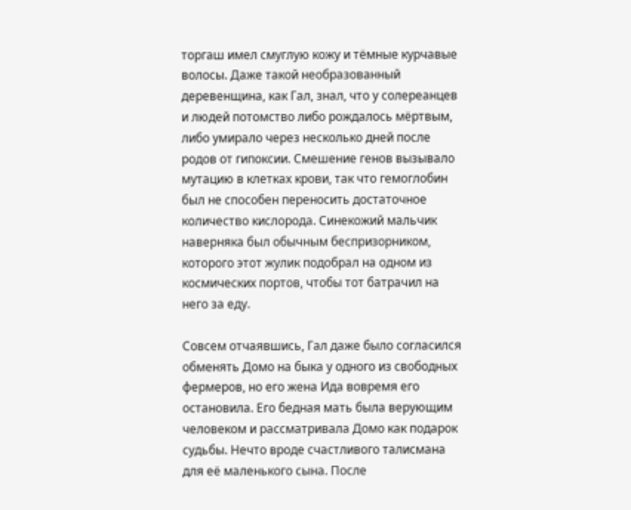торгаш имел смуглую кожу и тёмные курчавые волосы. Даже такой необразованный деревенщина, как Гал, знал, что у солереанцев и людей потомство либо рождалось мёртвым, либо умирало через несколько дней после родов от гипоксии. Смешение генов вызывало мутацию в клетках крови, так что гемоглобин был не способен переносить достаточное количество кислорода. Синекожий мальчик наверняка был обычным беспризорником, которого этот жулик подобрал на одном из космических портов, чтобы тот батрачил на него за еду.

Совсем отчаявшись, Гал даже было согласился обменять Домо на быка у одного из свободных фермеров, но его жена Ида вовремя его остановила. Его бедная мать была верующим человеком и рассматривала Домо как подарок судьбы. Нечто вроде счастливого талисмана для её маленького сына. После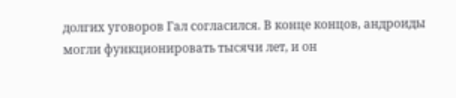долгих уговоров Гал согласился. В конце концов, андроиды могли функционировать тысячи лет, и он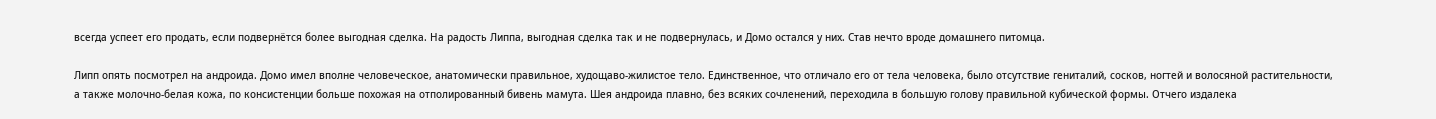всегда успеет его продать, если подвернётся более выгодная сделка. На радость Липпа, выгодная сделка так и не подвернулась, и Домо остался у них. Став нечто вроде домашнего питомца.

Липп опять посмотрел на андроида. Домо имел вполне человеческое, анатомически правильное, худощаво-жилистое тело. Единственное, что отличало его от тела человека, было отсутствие гениталий, сосков, ногтей и волосяной растительности, а также молочно-белая кожа, по консистенции больше похожая на отполированный бивень мамута. Шея андроида плавно, без всяких сочленений, переходила в большую голову правильной кубической формы. Отчего издалека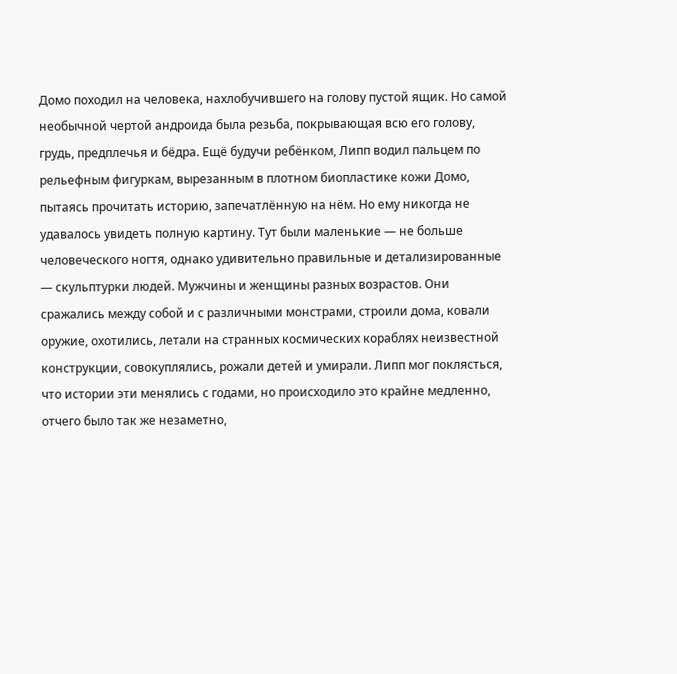Домо походил на человека, нахлобучившего на голову пустой ящик. Но самой необычной чертой андроида была резьба, покрывающая всю его голову, грудь, предплечья и бёдра. Ещё будучи ребёнком, Липп водил пальцем по рельефным фигуркам, вырезанным в плотном биопластике кожи Домо, пытаясь прочитать историю, запечатлённую на нём. Но ему никогда не удавалось увидеть полную картину. Тут были маленькие — не больше человеческого ногтя, однако удивительно правильные и детализированные — скульптурки людей. Мужчины и женщины разных возрастов. Они сражались между собой и с различными монстрами, строили дома, ковали оружие, охотились, летали на странных космических кораблях неизвестной конструкции, совокуплялись, рожали детей и умирали. Липп мог поклясться, что истории эти менялись с годами, но происходило это крайне медленно, отчего было так же незаметно,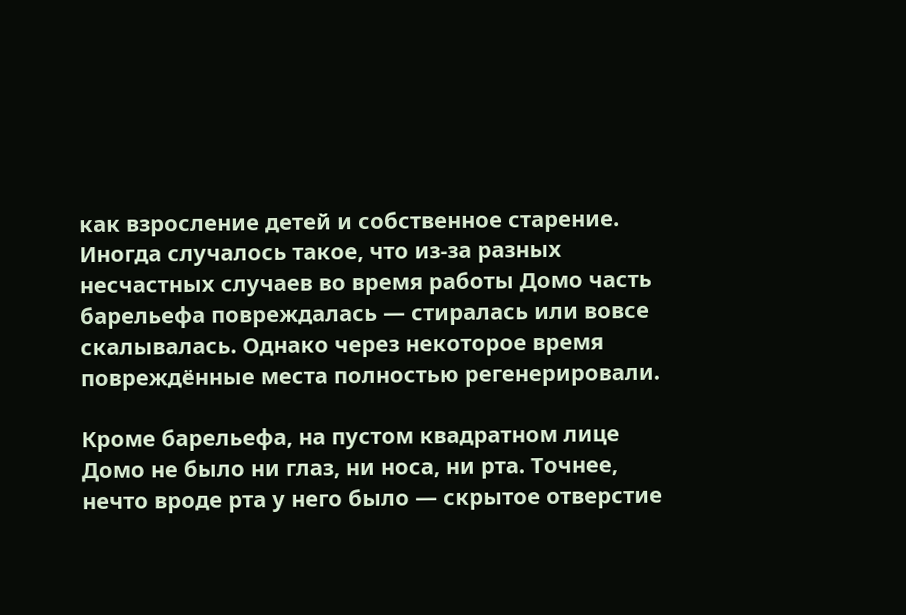как взросление детей и собственное старение. Иногда случалось такое, что из-за разных несчастных случаев во время работы Домо часть барельефа повреждалась — стиралась или вовсе скалывалась. Однако через некоторое время повреждённые места полностью регенерировали.

Кроме барельефа, на пустом квадратном лице Домо не было ни глаз, ни носа, ни рта. Точнее, нечто вроде рта у него было — скрытое отверстие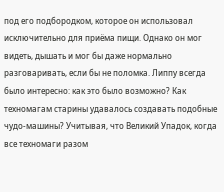под его подбородком, которое он использовал исключительно для приёма пищи. Однако он мог видеть, дышать и мог бы даже нормально разговаривать, если бы не поломка. Липпу всегда было интересно: как это было возможно? Как техномагам старины удавалось создавать подобные чудо-машины? Учитывая, что Великий Упадок, когда все техномаги разом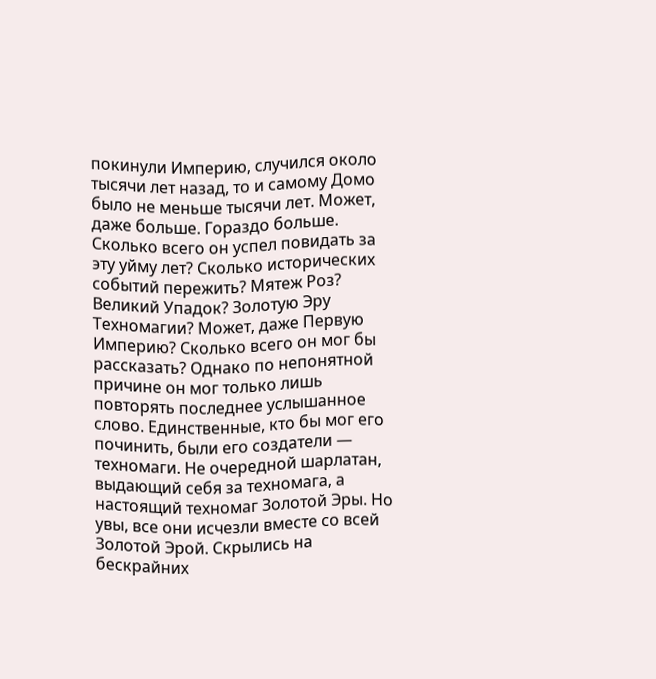покинули Империю, случился около тысячи лет назад, то и самому Домо было не меньше тысячи лет. Может, даже больше. Гораздо больше. Сколько всего он успел повидать за эту уйму лет? Сколько исторических событий пережить? Мятеж Роз? Великий Упадок? Золотую Эру Техномагии? Может, даже Первую Империю? Сколько всего он мог бы рассказать? Однако по непонятной причине он мог только лишь повторять последнее услышанное слово. Единственные, кто бы мог его починить, были его создатели — техномаги. Не очередной шарлатан, выдающий себя за техномага, а настоящий техномаг Золотой Эры. Но увы, все они исчезли вместе со всей Золотой Эрой. Скрылись на бескрайних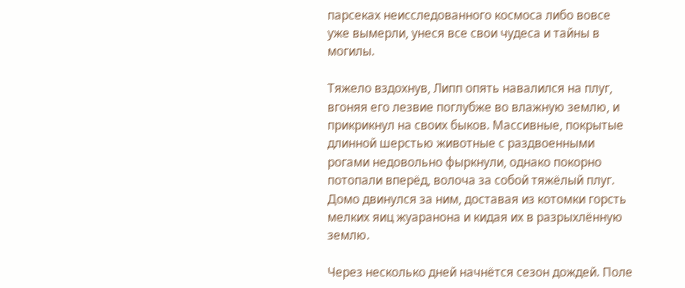парсеках неисследованного космоса либо вовсе уже вымерли, унеся все свои чудеса и тайны в могилы.

Тяжело вздохнув, Липп опять навалился на плуг, вгоняя его лезвие поглубже во влажную землю, и прикрикнул на своих быков. Массивные, покрытые длинной шерстью животные с раздвоенными рогами недовольно фыркнули, однако покорно потопали вперёд, волоча за собой тяжёлый плуг. Домо двинулся за ним, доставая из котомки горсть мелких яиц жуаранона и кидая их в разрыхлённую землю.

Через несколько дней начнётся сезон дождей. Поле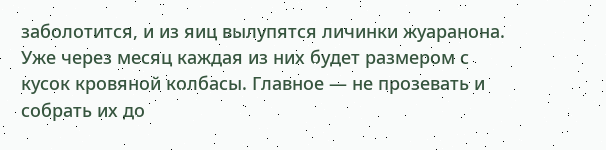заболотится, и из яиц вылупятся личинки жуаранона. Уже через месяц каждая из них будет размером с кусок кровяной колбасы. Главное — не прозевать и собрать их до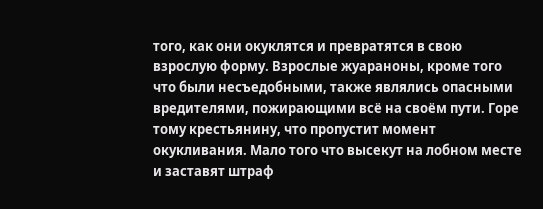того, как они окуклятся и превратятся в свою взрослую форму. Взрослые жуараноны, кроме того что были несъедобными, также являлись опасными вредителями, пожирающими всё на своём пути. Горе тому крестьянину, что пропустит момент окукливания. Мало того что высекут на лобном месте и заставят штраф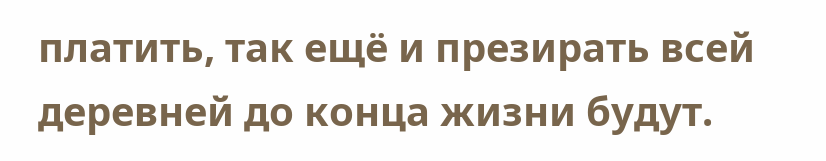платить, так ещё и презирать всей деревней до конца жизни будут.